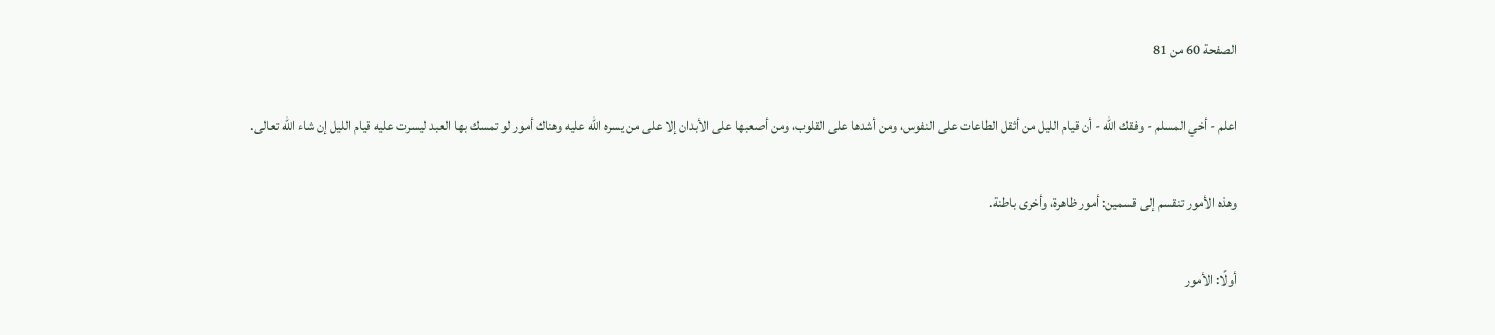الصفحة 60 من 81

اعلم - أخي المسلم - وفقك الله - أن قيام الليل من أثقل الطاعات على النفوس، ومن أشدها على القلوب، ومن أصعبها على الأبدان إلا على من يسره الله عليه وهناك أمور لو تمسك بها العبد ليسرت عليه قيام الليل إن شاء الله تعالى.

وهذه الأمور تنقسم إلى قسمين: أمور ظاهرة، وأخرى باطنة.

أولًا: الأمور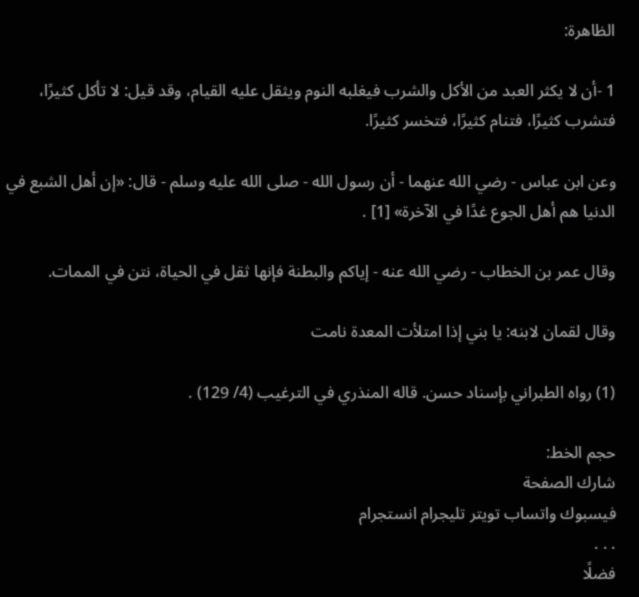الظاهرة:

1 -أن لا يكثر العبد من الأكل والشرب فيغلبه النوم ويثقل عليه القيام، وقد قيل: لا تأكل كثيرًا، فتشرب كثيرًا، فتنام كثيرًا، فتخسر كثيرًا.

وعن ابن عباس - رضي الله عنهما - أن رسول الله - صلى الله عليه وسلم - قال: «إن أهل الشبع في الدنيا هم أهل الجوع غدًا في الآخرة» [1] .

وقال عمر بن الخطاب - رضي الله عنه - إياكم والبطنة فإنها ثقل في الحياة، نتن في الممات.

وقال لقمان لابنه: يا بني إذا امتلأت المعدة نامت

(1) رواه الطبراني بإسناد حسن. قاله المنذري في الترغيب (4/ 129) .

حجم الخط:
شارك الصفحة
فيسبوك واتساب تويتر تليجرام انستجرام
. . .
فضلًا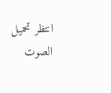انتظر تحميل الصوت